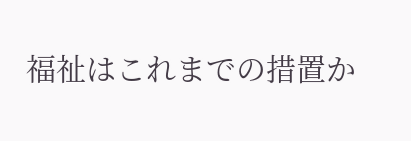福祉はこれまでの措置か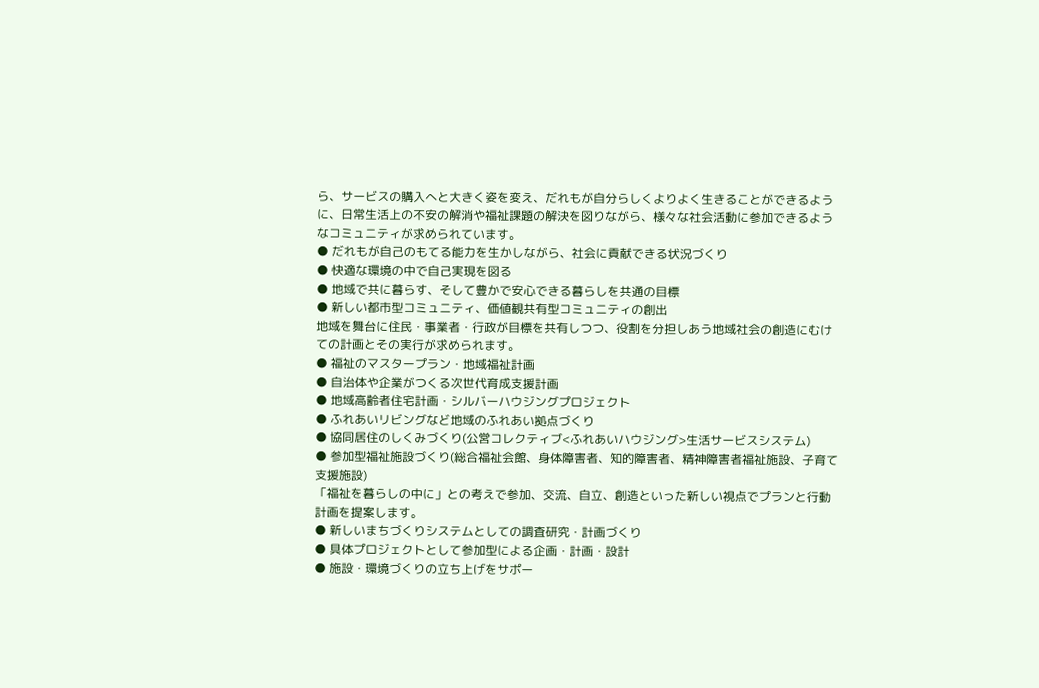ら、サービスの購入へと大きく姿を変え、だれもが自分らしくよりよく生きることができるように、日常生活上の不安の解消や福祉課題の解決を図りながら、様々な社会活動に参加できるようなコミュニティが求められています。
● だれもが自己のもてる能力を生かしながら、社会に貢献できる状況づくり
● 快適な環境の中で自己実現を図る
● 地域で共に暮らす、そして豊かで安心できる暮らしを共通の目標
● 新しい都市型コミュニティ、価値観共有型コミュニティの創出
地域を舞台に住民・事業者・行政が目標を共有しつつ、役割を分担しあう地域社会の創造にむけての計画とその実行が求められます。
● 福祉のマスタープラン・地域福祉計画
● 自治体や企業がつくる次世代育成支援計画
● 地域高齢者住宅計画・シルバーハウジングプロジェクト
● ふれあいリビングなど地域のふれあい拠点づくり
● 協同居住のしくみづくり(公営コレクティブ<ふれあいハウジング>生活サービスシステム)
● 参加型福祉施設づくり(総合福祉会館、身体障害者、知的障害者、精神障害者福祉施設、子育て支援施設)
「福祉を暮らしの中に」との考えで参加、交流、自立、創造といった新しい視点でプランと行動計画を提案します。
● 新しいまちづくりシステムとしての調査研究・計画づくり
● 具体プロジェクトとして参加型による企画・計画・設計
● 施設・環境づくりの立ち上げをサポー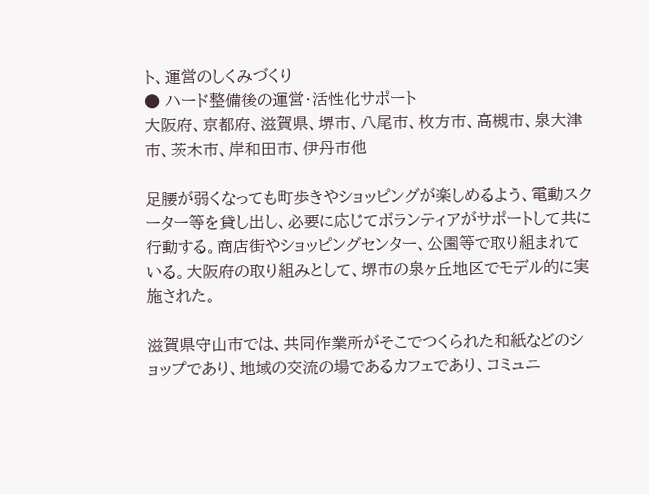ト、運営のしくみづくり
● ハード整備後の運営・活性化サポート
大阪府、京都府、滋賀県、堺市、八尾市、枚方市、高槻市、泉大津市、茨木市、岸和田市、伊丹市他

足腰が弱くなっても町歩きやショッピングが楽しめるよう、電動スクーター等を貸し出し、必要に応じてボランティアがサポートして共に行動する。商店街やショッピングセンター、公園等で取り組まれている。大阪府の取り組みとして、堺市の泉ヶ丘地区でモデル的に実施された。

滋賀県守山市では、共同作業所がそこでつくられた和紙などのショップであり、地域の交流の場であるカフェであり、コミュニ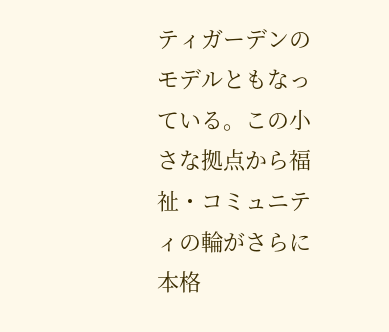ティガーデンのモデルともなっている。この小さな拠点から福祉・コミュニティの輪がさらに本格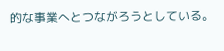的な事業へとつながろうとしている。